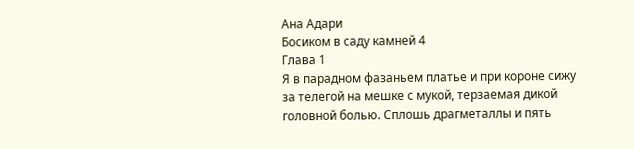Ана Адари
Босиком в саду камней 4
Глава 1
Я в парадном фазаньем платье и при короне сижу за телегой на мешке с мукой, терзаемая дикой головной болью. Сплошь драгметаллы и пять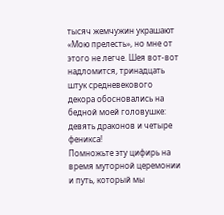тысяч жемчужин украшают «Мою прелесть», но мне от этого не легче. Шея вот-вот надломится, тринадцать штук средневекового декора обосновались на бедной моей головушке: девять драконов и четыре феникса!
Помножьте эту цифирь на время муторной церемонии и путь, который мы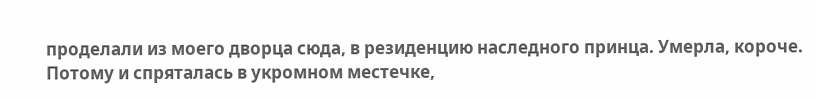проделали из моего дворца сюда, в резиденцию наследного принца. Умерла, короче. Потому и спряталась в укромном местечке,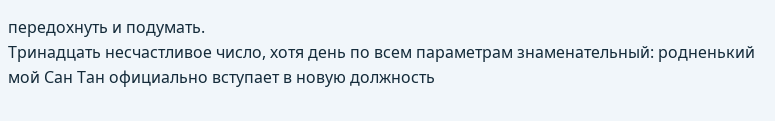передохнуть и подумать.
Тринадцать несчастливое число, хотя день по всем параметрам знаменательный: родненький мой Сан Тан официально вступает в новую должность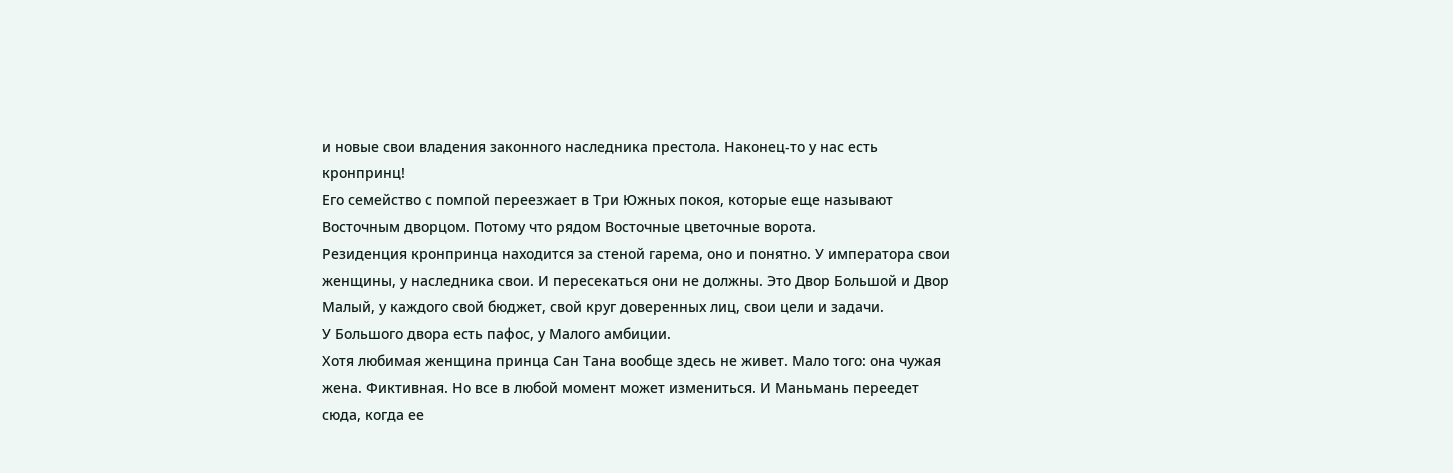и новые свои владения законного наследника престола. Наконец-то у нас есть кронпринц!
Его семейство с помпой переезжает в Три Южных покоя, которые еще называют Восточным дворцом. Потому что рядом Восточные цветочные ворота.
Резиденция кронпринца находится за стеной гарема, оно и понятно. У императора свои женщины, у наследника свои. И пересекаться они не должны. Это Двор Большой и Двор Малый, у каждого свой бюджет, свой круг доверенных лиц, свои цели и задачи.
У Большого двора есть пафос, у Малого амбиции.
Хотя любимая женщина принца Сан Тана вообще здесь не живет. Мало того: она чужая жена. Фиктивная. Но все в любой момент может измениться. И Маньмань переедет сюда, когда ее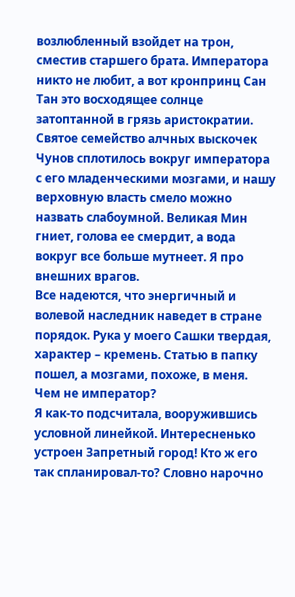возлюбленный взойдет на трон, сместив старшего брата. Императора никто не любит, а вот кронпринц Сан Тан это восходящее солнце затоптанной в грязь аристократии.
Святое семейство алчных выскочек Чунов сплотилось вокруг императора с его младенческими мозгами, и нашу верховную власть смело можно назвать слабоумной. Великая Мин гниет, голова ее смердит, а вода вокруг все больше мутнеет. Я про внешних врагов.
Все надеются, что энергичный и волевой наследник наведет в стране порядок. Рука у моего Сашки твердая, характер – кремень. Статью в папку пошел, а мозгами, похоже, в меня. Чем не император?
Я как-то подсчитала, вооружившись условной линейкой. Интересненько устроен Запретный город! Кто ж его так спланировал-то? Словно нарочно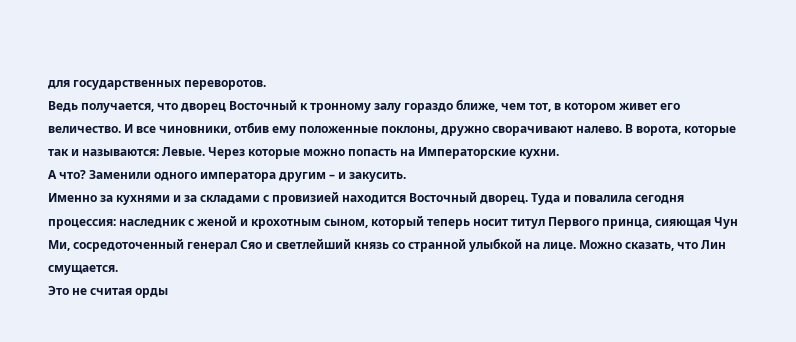для государственных переворотов.
Ведь получается, что дворец Восточный к тронному залу гораздо ближе, чем тот, в котором живет его величество. И все чиновники, отбив ему положенные поклоны, дружно сворачивают налево. В ворота, которые так и называются: Левые. Через которые можно попасть на Императорские кухни.
А что? Заменили одного императора другим – и закусить.
Именно за кухнями и за складами с провизией находится Восточный дворец. Туда и повалила сегодня процессия: наследник с женой и крохотным сыном, который теперь носит титул Первого принца, сияющая Чун Ми, сосредоточенный генерал Сяо и светлейший князь со странной улыбкой на лице. Можно сказать, что Лин смущается.
Это не считая орды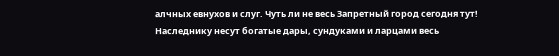алчных евнухов и слуг. Чуть ли не весь Запретный город сегодня тут! Наследнику несут богатые дары, сундуками и ларцами весь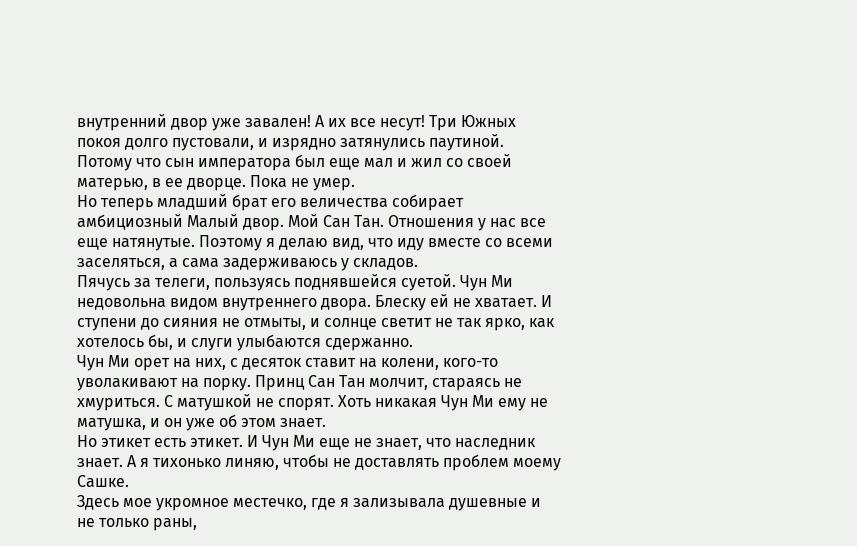внутренний двор уже завален! А их все несут! Три Южных покоя долго пустовали, и изрядно затянулись паутиной. Потому что сын императора был еще мал и жил со своей матерью, в ее дворце. Пока не умер.
Но теперь младший брат его величества собирает амбициозный Малый двор. Мой Сан Тан. Отношения у нас все еще натянутые. Поэтому я делаю вид, что иду вместе со всеми заселяться, а сама задерживаюсь у складов.
Пячусь за телеги, пользуясь поднявшейся суетой. Чун Ми недовольна видом внутреннего двора. Блеску ей не хватает. И ступени до сияния не отмыты, и солнце светит не так ярко, как хотелось бы, и слуги улыбаются сдержанно.
Чун Ми орет на них, с десяток ставит на колени, кого-то уволакивают на порку. Принц Сан Тан молчит, стараясь не хмуриться. С матушкой не спорят. Хоть никакая Чун Ми ему не матушка, и он уже об этом знает.
Но этикет есть этикет. И Чун Ми еще не знает, что наследник знает. А я тихонько линяю, чтобы не доставлять проблем моему Сашке.
Здесь мое укромное местечко, где я зализывала душевные и не только раны,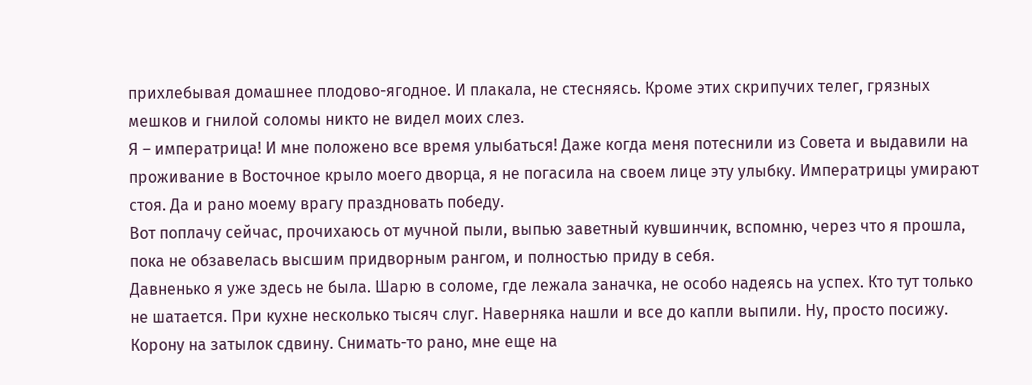прихлебывая домашнее плодово-ягодное. И плакала, не стесняясь. Кроме этих скрипучих телег, грязных мешков и гнилой соломы никто не видел моих слез.
Я – императрица! И мне положено все время улыбаться! Даже когда меня потеснили из Совета и выдавили на проживание в Восточное крыло моего дворца, я не погасила на своем лице эту улыбку. Императрицы умирают стоя. Да и рано моему врагу праздновать победу.
Вот поплачу сейчас, прочихаюсь от мучной пыли, выпью заветный кувшинчик, вспомню, через что я прошла, пока не обзавелась высшим придворным рангом, и полностью приду в себя.
Давненько я уже здесь не была. Шарю в соломе, где лежала заначка, не особо надеясь на успех. Кто тут только не шатается. При кухне несколько тысяч слуг. Наверняка нашли и все до капли выпили. Ну, просто посижу. Корону на затылок сдвину. Снимать-то рано, мне еще на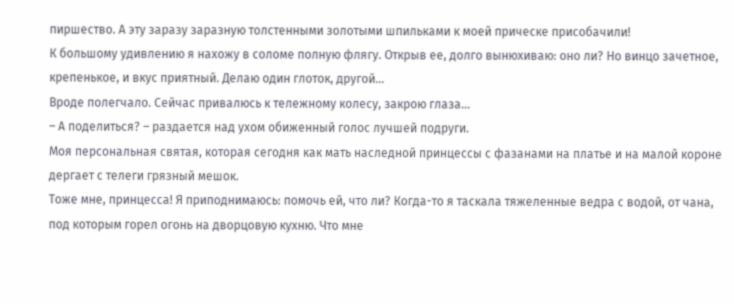пиршество. А эту заразу заразную толстенными золотыми шпильками к моей прическе присобачили!
К большому удивлению я нахожу в соломе полную флягу. Открыв ее, долго вынюхиваю: оно ли? Но винцо зачетное, крепенькое, и вкус приятный. Делаю один глоток, другой…
Вроде полегчало. Сейчас привалюсь к тележному колесу, закрою глаза…
– А поделиться? – раздается над ухом обиженный голос лучшей подруги.
Моя персональная святая, которая сегодня как мать наследной принцессы с фазанами на платье и на малой короне дергает с телеги грязный мешок.
Тоже мне, принцесса! Я приподнимаюсь: помочь ей, что ли? Когда-то я таскала тяжеленные ведра с водой, от чана, под которым горел огонь на дворцовую кухню. Что мне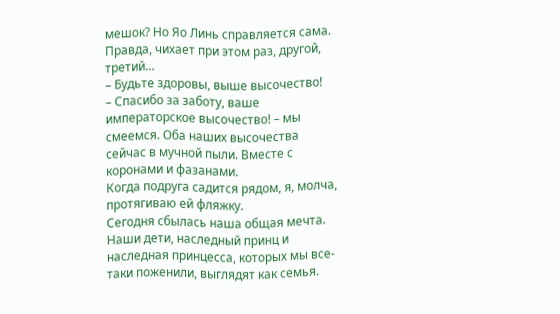мешок? Но Яо Линь справляется сама. Правда, чихает при этом раз, другой, третий…
– Будьте здоровы, выше высочество!
– Спасибо за заботу, ваше императорское высочество! – мы смеемся. Оба наших высочества сейчас в мучной пыли. Вместе с коронами и фазанами.
Когда подруга садится рядом, я, молча, протягиваю ей фляжку.
Сегодня сбылась наша общая мечта. Наши дети, наследный принц и наследная принцесса, которых мы все-таки поженили, выглядят как семья.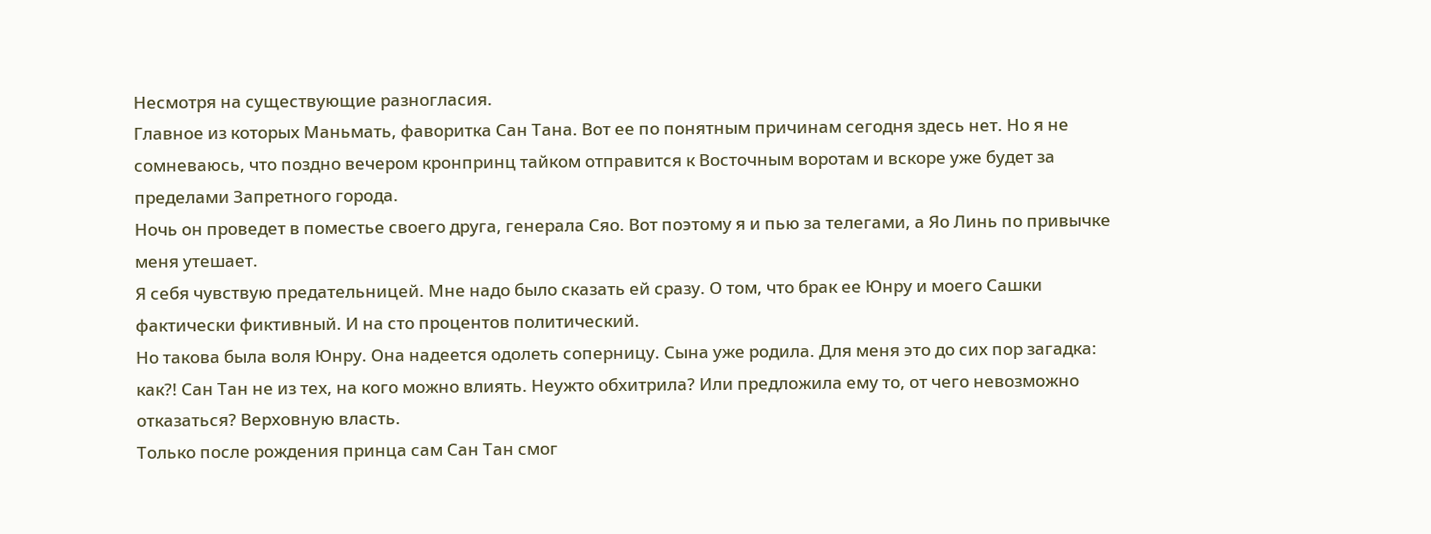Несмотря на существующие разногласия.
Главное из которых Маньмать, фаворитка Сан Тана. Вот ее по понятным причинам сегодня здесь нет. Но я не сомневаюсь, что поздно вечером кронпринц тайком отправится к Восточным воротам и вскоре уже будет за пределами Запретного города.
Ночь он проведет в поместье своего друга, генерала Сяо. Вот поэтому я и пью за телегами, а Яо Линь по привычке меня утешает.
Я себя чувствую предательницей. Мне надо было сказать ей сразу. О том, что брак ее Юнру и моего Сашки фактически фиктивный. И на сто процентов политический.
Но такова была воля Юнру. Она надеется одолеть соперницу. Сына уже родила. Для меня это до сих пор загадка: как?! Сан Тан не из тех, на кого можно влиять. Неужто обхитрила? Или предложила ему то, от чего невозможно отказаться? Верховную власть.
Только после рождения принца сам Сан Тан смог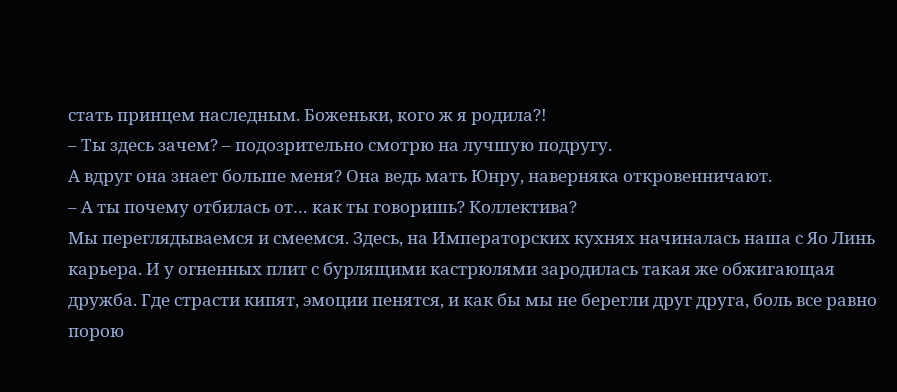стать принцем наследным. Боженьки, кого ж я родила?!
– Ты здесь зачем? – подозрительно смотрю на лучшую подругу.
А вдруг она знает больше меня? Она ведь мать Юнру, наверняка откровенничают.
– А ты почему отбилась от… как ты говоришь? Коллектива?
Мы переглядываемся и смеемся. Здесь, на Императорских кухнях начиналась наша с Яо Линь карьера. И у огненных плит с бурлящими кастрюлями зародилась такая же обжигающая дружба. Где страсти кипят, эмоции пенятся, и как бы мы не берегли друг друга, боль все равно порою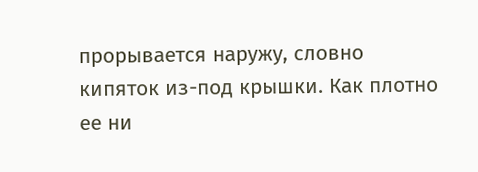прорывается наружу, словно кипяток из-под крышки. Как плотно ее ни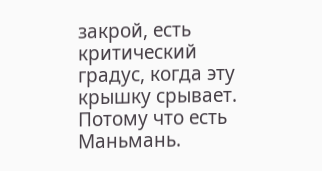закрой, есть критический градус, когда эту крышку срывает.
Потому что есть Маньмань.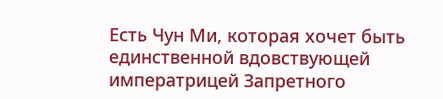Есть Чун Ми, которая хочет быть единственной вдовствующей императрицей Запретного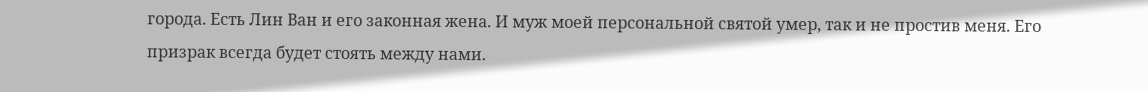города. Есть Лин Ван и его законная жена. И муж моей персональной святой умер, так и не простив меня. Его призрак всегда будет стоять между нами.